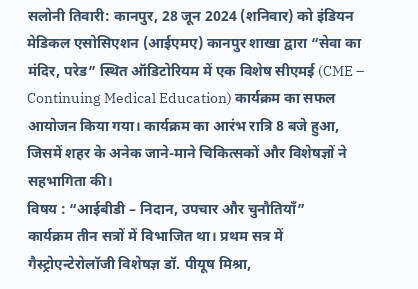सलोनी तिवारी: कानपुर, 28 जून 2024 (शनिवार) को इंडियन मेडिकल एसोसिएशन (आईएमए) कानपुर शाखा द्वारा “सेवा का मंदिर, परेड” स्थित ऑडिटोरियम में एक विशेष सीएमई (CME – Continuing Medical Education) कार्यक्रम का सफल आयोजन किया गया। कार्यक्रम का आरंभ रात्रि 8 बजे हुआ, जिसमें शहर के अनेक जाने-माने चिकित्सकों और विशेषज्ञों ने सहभागिता की।
विषय : “आईबीडी – निदान, उपचार और चुनौतियाँ”
कार्यक्रम तीन सत्रों में विभाजित था। प्रथम सत्र में गैस्ट्रोएन्टेरोलॉजी विशेषज्ञ डॉ. पीयूष मिश्रा,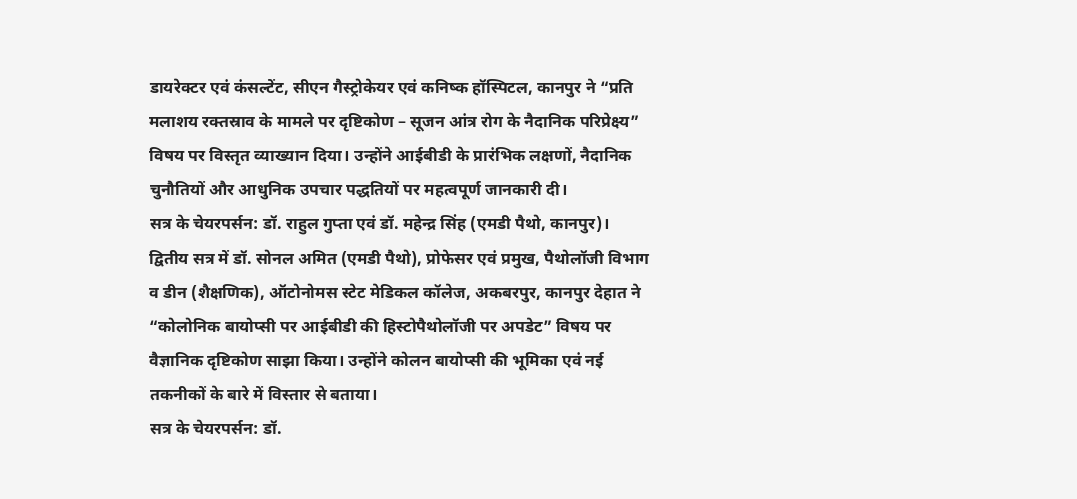डायरेक्टर एवं कंसल्टेंट, सीएन गैस्ट्रोकेयर एवं कनिष्क हॉस्पिटल, कानपुर ने “प्रति मलाशय रक्तस्राव के मामले पर दृष्टिकोण – सूजन आंत्र रोग के नैदानिक परिप्रेक्ष्य” विषय पर विस्तृत व्याख्यान दिया। उन्होंने आईबीडी के प्रारंभिक लक्षणों, नैदानिक चुनौतियों और आधुनिक उपचार पद्धतियों पर महत्वपूर्ण जानकारी दी।
सत्र के चेयरपर्सन: डॉ. राहुल गुप्ता एवं डॉ. महेन्द्र सिंह (एमडी पैथो, कानपुर)।
द्वितीय सत्र में डॉ. सोनल अमित (एमडी पैथो), प्रोफेसर एवं प्रमुख, पैथोलॉजी विभाग व डीन (शैक्षणिक), ऑटोनोमस स्टेट मेडिकल कॉलेज, अकबरपुर, कानपुर देहात ने “कोलोनिक बायोप्सी पर आईबीडी की हिस्टोपैथोलॉजी पर अपडेट” विषय पर वैज्ञानिक दृष्टिकोण साझा किया। उन्होंने कोलन बायोप्सी की भूमिका एवं नई तकनीकों के बारे में विस्तार से बताया।
सत्र के चेयरपर्सन: डॉ.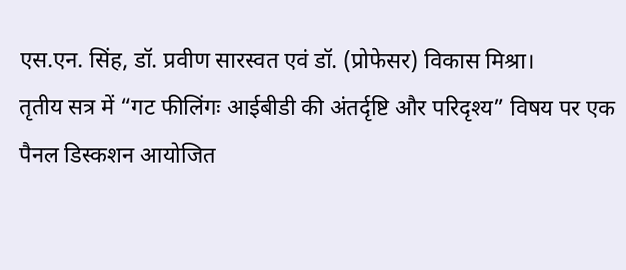एस.एन. सिंह, डॉ. प्रवीण सारस्वत एवं डॉ. (प्रोफेसर) विकास मिश्रा।
तृतीय सत्र में “गट फीलिंगः आईबीडी की अंतर्दृष्टि और परिदृश्य” विषय पर एक पैनल डिस्कशन आयोजित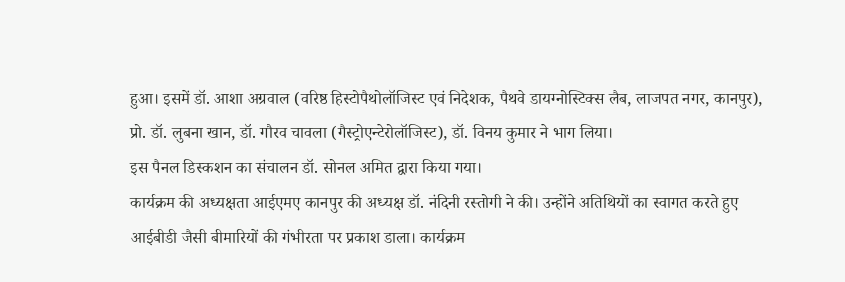हुआ। इसमें डॉ. आशा अग्रवाल (वरिष्ठ हिस्टोपैथोलॉजिस्ट एवं निदेशक, पैथवे डायग्नोस्टिक्स लैब, लाजपत नगर, कानपुर), प्रो. डॉ. लुबना खान, डॉ. गौरव चावला (गैस्ट्रोएन्टेरोलॉजिस्ट), डॉ. विनय कुमार ने भाग लिया।
इस पैनल डिस्कशन का संचालन डॉ. सोनल अमित द्वारा किया गया।
कार्यक्रम की अध्यक्षता आईएमए कानपुर की अध्यक्ष डॉ. नंदिनी रस्तोगी ने की। उन्होंने अतिथियों का स्वागत करते हुए आईबीडी जैसी बीमारियों की गंभीरता पर प्रकाश डाला। कार्यक्रम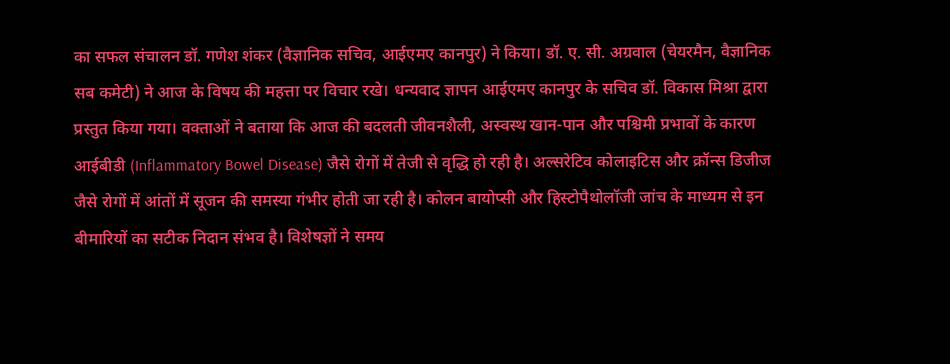का सफल संचालन डॉ. गणेश शंकर (वैज्ञानिक सचिव, आईएमए कानपुर) ने किया। डॉ. ए. सी. अग्रवाल (चेयरमैन, वैज्ञानिक सब कमेटी) ने आज के विषय की महत्ता पर विचार रखे। धन्यवाद ज्ञापन आईएमए कानपुर के सचिव डॉ. विकास मिश्रा द्वारा प्रस्तुत किया गया। वक्ताओं ने बताया कि आज की बदलती जीवनशैली, अस्वस्थ खान-पान और पश्चिमी प्रभावों के कारण आईबीडी (Inflammatory Bowel Disease) जैसे रोगों में तेजी से वृद्धि हो रही है। अल्सरेटिव कोलाइटिस और क्रॉन्स डिजीज जैसे रोगों में आंतों में सूजन की समस्या गंभीर होती जा रही है। कोलन बायोप्सी और हिस्टोपैथोलॉजी जांच के माध्यम से इन बीमारियों का सटीक निदान संभव है। विशेषज्ञों ने समय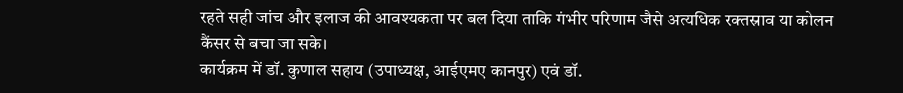रहते सही जांच और इलाज की आवश्यकता पर बल दिया ताकि गंभीर परिणाम जैसे अत्यधिक रक्तस्राव या कोलन कैंसर से बचा जा सके।
कार्यक्रम में डॉ. कुणाल सहाय (उपाध्यक्ष, आईएमए कानपुर) एवं डॉ.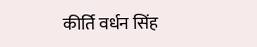कीर्ति वर्धन सिंह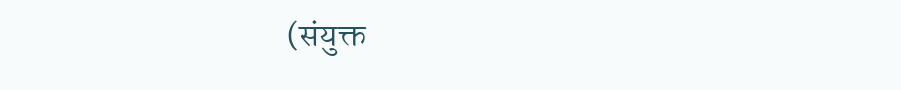(संयुक्त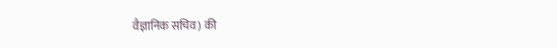वैज्ञानिक सचिव) की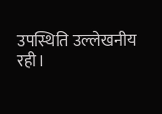उपस्थिति उल्लेखनीय रही।